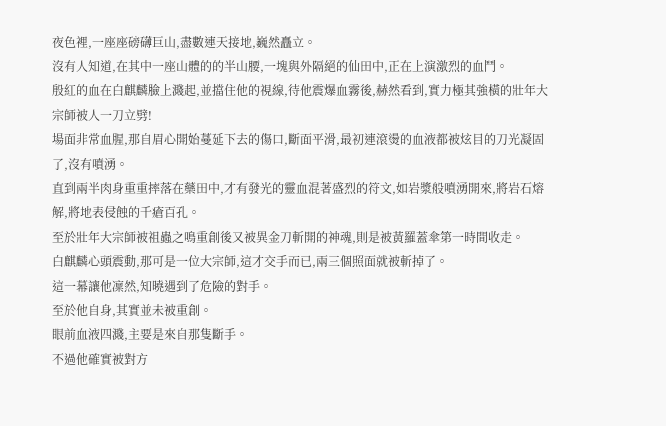夜色裡,一座座磅礴巨山,盡數連天接地,巍然矗立。
沒有人知道,在其中一座山體的的半山腰,一塊與外隔絕的仙田中,正在上演激烈的血鬥。
殷紅的血在白麒麟臉上濺起,並擋住他的視線,待他震爆血霧後,赫然看到,實力極其強橫的壯年大宗師被人一刀立劈!
場面非常血腥,那自眉心開始蔓延下去的傷口,斷面平滑,最初連滾燙的血液都被炫目的刀光凝固了,沒有噴湧。
直到兩半肉身重重摔落在藥田中,才有發光的靈血混著盛烈的符文,如岩漿般噴湧開來,將岩石熔解,將地表侵蝕的千瘡百孔。
至於壯年大宗師被祖蟲之鳴重創後又被異金刀斬開的神魂,則是被黃羅蓋傘第一時間收走。
白麒麟心頭震動,那可是一位大宗師,這才交手而已,兩三個照面就被斬掉了。
這一幕讓他凜然,知曉遇到了危險的對手。
至於他自身,其實並未被重創。
眼前血液四濺,主要是來自那隻斷手。
不過他確實被對方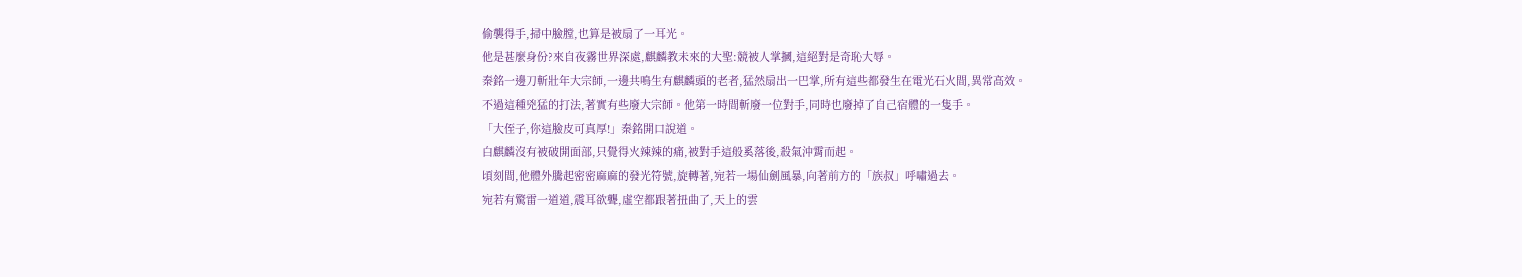偷襲得手,掃中臉膛,也算是被扇了一耳光。
他是甚麼身份?來自夜霧世界深處,麒麟教未來的大聖:競被人掌摑,這絕對是奇恥大辱。
秦銘一邊刀斬壯年大宗師,一邊共鳴生有麒麟頭的老者,猛然扇出一巴掌,所有這些都發生在電光石火間,異常高效。
不過這種兇猛的打法,著實有些廢大宗師。他第一時間斬廢一位對手,同時也廢掉了自己宿體的一隻手。
「大侄子,你這臉皮可真厚!」秦銘開口說道。
白麒麟沒有被破開面部,只覺得火辣辣的痛,被對手這般奚落後,殺氣沖霄而起。
頃刻間,他體外騰起密密麻麻的發光符號,旋轉著,宛若一場仙劍風暴,向著前方的「族叔」呼嘯過去。
宛若有驚雷一道道,震耳欲聾,虛空都跟著扭曲了,天上的雲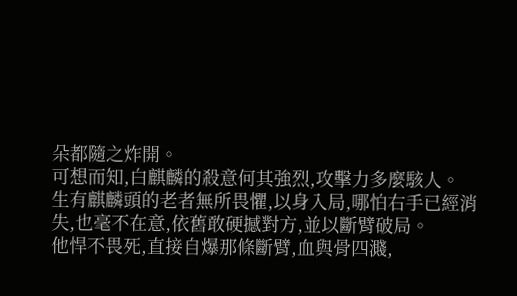朵都隨之炸開。
可想而知,白麒麟的殺意何其強烈,攻擊力多麼駭人。
生有麒麟頭的老者無所畏懼,以身入局,哪怕右手已經消失,也毫不在意,依舊敢硬撼對方,並以斷臂破局。
他悍不畏死,直接自爆那條斷臂,血與骨四濺,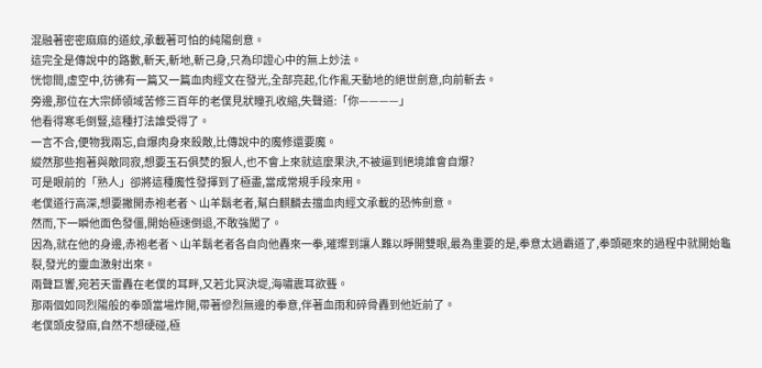混融著密密麻麻的道紋,承載著可怕的純陽劍意。
這完全是傳說中的路數,斬天,斬地,斬己身,只為印證心中的無上妙法。
恍惚間,虛空中,彷彿有一篇又一篇血肉經文在發光,全部亮起,化作亂天動地的絕世劍意,向前斬去。
旁邊,那位在大宗師領域苦修三百年的老僕見狀瞳孔收縮,失聲道:「你————」
他看得寒毛倒豎,這種打法誰受得了。
一言不合,便物我兩忘,自爆肉身來殺敵,比傳說中的魔修還要魔。
縱然那些抱著與敵同寂,想要玉石俱焚的狠人,也不會上來就這麼果決,不被逼到絕境誰會自爆?
可是眼前的「熟人」卻將這種魔性發揮到了極盡,當成常規手段來用。
老僕道行高深,想要撇開赤袍老者丶山羊鬍老者,幫白麒麟去擋血肉經文承載的恐怖劍意。
然而,下一瞬他面色發僵,開始極速倒退,不敢強闖了。
因為,就在他的身邊,赤袍老者丶山羊鬍老者各自向他轟來一拳,璀璨到讓人難以睜開雙眼,最為重要的是,拳意太過霸道了,拳頭砸來的過程中就開始龜裂,發光的靈血激射出來。
兩聲巨響,宛若天雷轟在老僕的耳畔,又若北冥決堤,海嘯震耳欲聾。
那兩個如同烈陽般的拳頭當場炸開,帶著慘烈無邊的拳意,伴著血雨和碎骨轟到他近前了。
老僕頭皮發麻,自然不想硬碰,極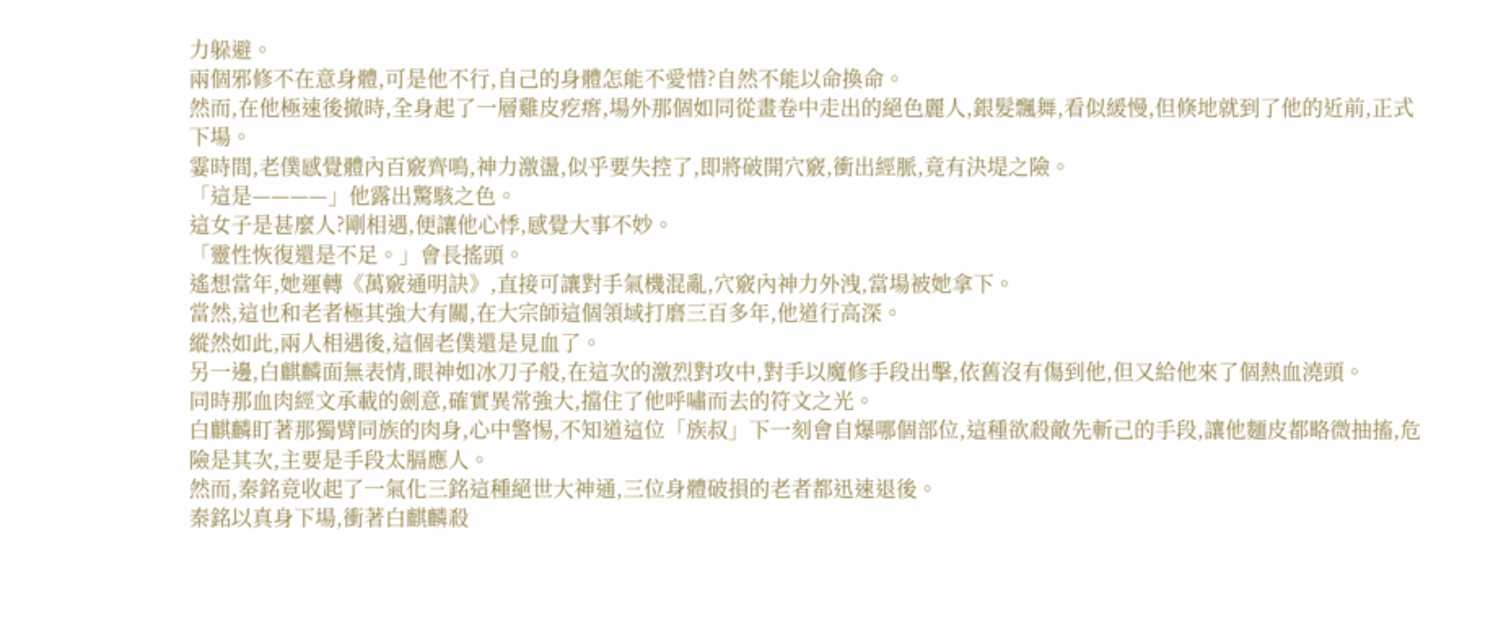力躲避。
兩個邪修不在意身體,可是他不行,自己的身體怎能不愛惜?自然不能以命換命。
然而,在他極速後撤時,全身起了一層雞皮疙瘩,場外那個如同從畫卷中走出的絕色麗人,銀髮飄舞,看似緩慢,但倏地就到了他的近前,正式下場。
霎時間,老僕感覺體內百竅齊鳴,神力激盪,似乎要失控了,即將破開穴竅,衝出經脈,竟有決堤之險。
「這是————」他露出驚駭之色。
這女子是甚麼人?剛相遇,便讓他心悸,感覺大事不妙。
「靈性恢復還是不足。」會長搖頭。
遙想當年,她運轉《萬竅通明訣》,直接可讓對手氣機混亂,穴竅內神力外洩,當場被她拿下。
當然,這也和老者極其強大有關,在大宗師這個領域打磨三百多年,他道行高深。
縱然如此,兩人相遇後,這個老僕還是見血了。
另一邊,白麒麟面無表情,眼神如冰刀子般,在這次的激烈對攻中,對手以魔修手段出擊,依舊沒有傷到他,但又給他來了個熱血澆頭。
同時那血肉經文承載的劍意,確實異常強大,擋住了他呼嘯而去的符文之光。
白麒麟盯著那獨臂同族的肉身,心中警惕,不知道這位「族叔」下一刻會自爆哪個部位,這種欲殺敵先斬己的手段,讓他麵皮都略微抽搐,危險是其次,主要是手段太膈應人。
然而,秦銘竟收起了一氣化三銘這種絕世大神通,三位身體破損的老者都迅速退後。
秦銘以真身下場,衝著白麒麟殺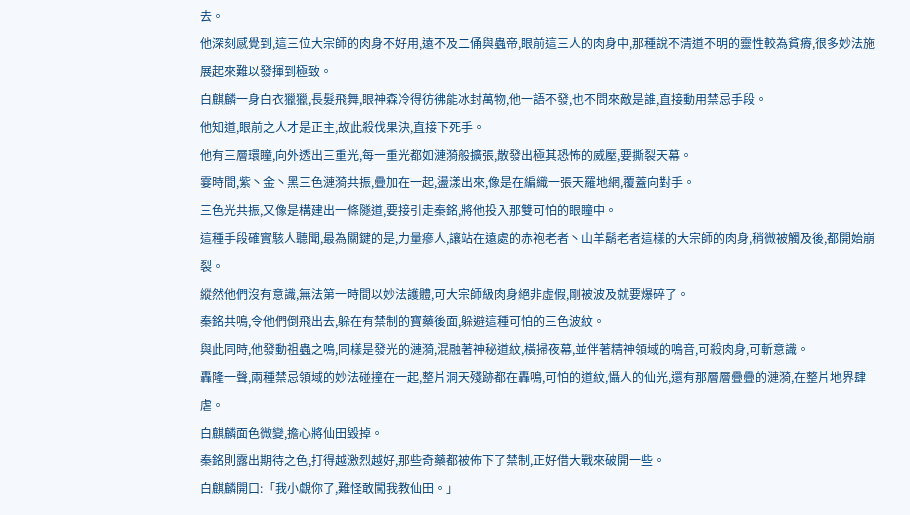去。
他深刻感覺到,這三位大宗師的肉身不好用,遠不及二俑與蟲帝,眼前這三人的肉身中,那種說不清道不明的靈性較為貧瘠,很多妙法施展起來難以發揮到極致。
白麒麟一身白衣獵獵,長髮飛舞,眼神森冷得彷彿能冰封萬物,他一語不發,也不問來敵是誰,直接動用禁忌手段。
他知道,眼前之人才是正主,故此殺伐果決,直接下死手。
他有三層環瞳,向外透出三重光,每一重光都如漣漪般擴張,散發出極其恐怖的威壓,要撕裂天幕。
霎時間,紫丶金丶黑三色漣漪共振,疊加在一起,盪漾出來,像是在編織一張天羅地網,覆蓋向對手。
三色光共振,又像是構建出一條隧道,要接引走秦銘,將他投入那雙可怕的眼瞳中。
這種手段確實駭人聽聞,最為關鍵的是,力量瘮人,讓站在遠處的赤袍老者丶山羊鬍老者這樣的大宗師的肉身,稍微被觸及後,都開始崩裂。
縱然他們沒有意識,無法第一時間以妙法護體,可大宗師級肉身絕非虛假,剛被波及就要爆碎了。
秦銘共鳴,令他們倒飛出去,躲在有禁制的寶藥後面,躲避這種可怕的三色波紋。
與此同時,他發動祖蟲之鳴,同樣是發光的漣漪,混融著神秘道紋,橫掃夜幕,並伴著精神領域的鳴音,可殺肉身,可斬意識。
轟隆一聲,兩種禁忌領域的妙法碰撞在一起,整片洞天殘跡都在轟鳴,可怕的道紋,懾人的仙光,還有那層層疊疊的漣漪,在整片地界肆虐。
白麒麟面色微變,擔心將仙田毀掉。
秦銘則露出期待之色,打得越激烈越好,那些奇藥都被佈下了禁制,正好借大戰來破開一些。
白麒麟開口:「我小覷你了,難怪敢闖我教仙田。」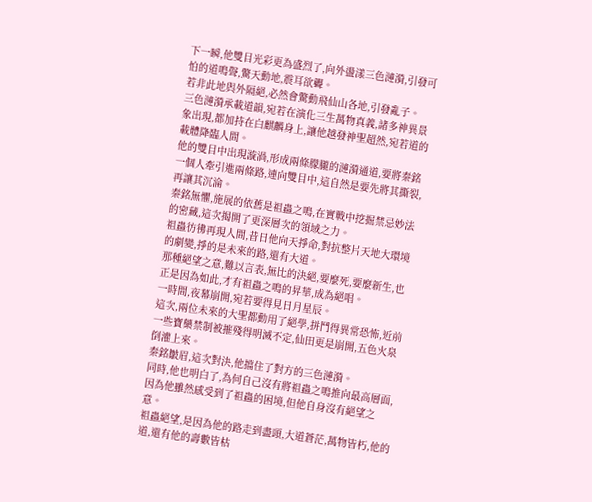下一瞬,他雙目光彩更為盛烈了,向外盪漾三色漣漪,引發可怕的道鳴聲,驚天動地,震耳欲聾。
若非此地與外隔絕,必然會驚動飛仙山各地,引發亂子。
三色漣漪承載道韻,宛若在演化三生萬物真義,諸多神異景象出現,都加持在白麒麟身上,讓他越發神聖超然,宛若道的載體降臨人間。
他的雙目中出現漩渦,形成兩條朦朧的漣漪通道,要將秦銘一個人牽引進兩條路,連向雙目中,這自然是要先將其撕裂,再讓其沉淪。
秦銘無懼,施展的依舊是祖蟲之鳴,在實戰中挖掘禁忌妙法的密藏,這次揭開了更深層次的領域之力。
祖蟲彷彿再現人間,昔日他向天掙命,對抗整片天地大環境的劇變,掙的是未來的路,還有大道。
那種絕望之意,難以言表,無比的決絕,要麼死,要麼新生,也正是因為如此,才有祖蟲之鳴的昇華,成為絕唱。
一時間,夜幕崩開,宛若要得見日月星辰。
這次,兩位未來的大聖都動用了絕學,拼鬥得異常恐怖,近前一些寶藥禁制被摧殘得明滅不定,仙田更是崩開,五色火泉倒灌上來。
秦銘皺眉,這次對決,他擋住了對方的三色漣漪。
同時,他也明白了,為何自己沒有將祖蟲之鳴推向最高層面,因為他雖然感受到了祖蟲的困境,但他自身沒有絕望之意。
祖蟲絕望,是因為他的路走到盡頭,大道蒼茫,萬物皆朽,他的道,還有他的壽數皆枯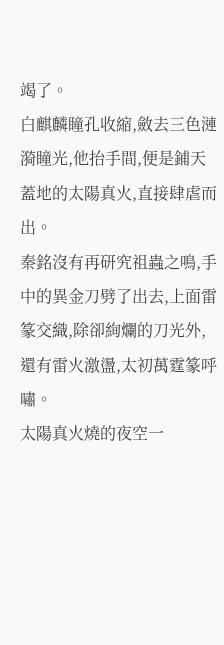竭了。
白麒麟瞳孔收縮,斂去三色漣漪瞳光,他抬手間,便是鋪天蓋地的太陽真火,直接肆虐而出。
秦銘沒有再研究祖蟲之鳴,手中的異金刀劈了出去,上面雷篆交織,除卻絢爛的刀光外,還有雷火激盪,太初萬霆篆呼嘯。
太陽真火燒的夜空一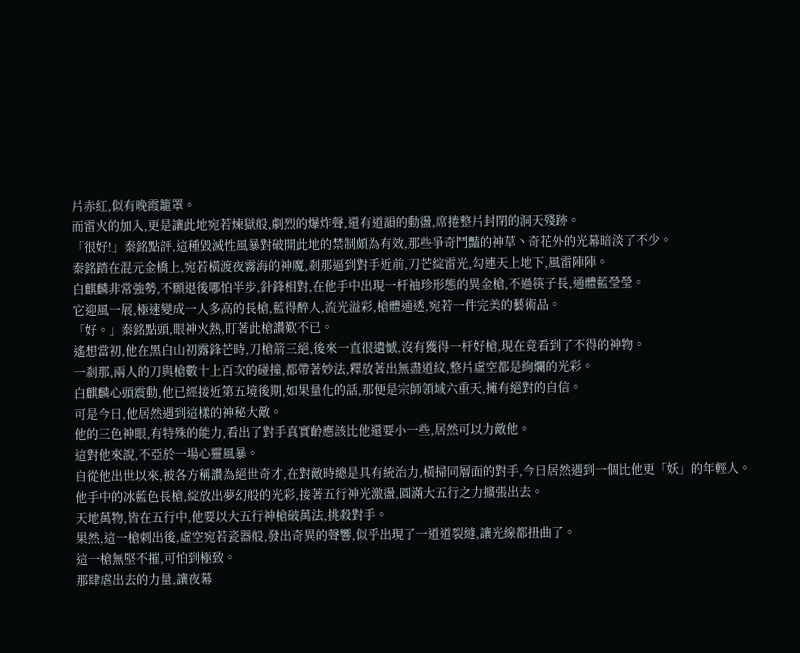片赤紅,似有晚霞籠罩。
而雷火的加入,更是讓此地宛若煉獄般,劇烈的爆炸聲,還有道韻的動盪,席捲整片封閉的洞天殘跡。
「很好!」秦銘點評,這種毀滅性風暴對破開此地的禁制頗為有效,那些爭奇鬥豔的神草丶奇花外的光幕暗淡了不少。
秦銘踏在混元金橋上,宛若橫渡夜霧海的神魔,剎那逼到對手近前,刀芒綻雷光,勾連天上地下,風雷陣陣。
白麒麟非常強勢,不願退後哪怕半步,針鋒相對,在他手中出現一杆袖珍形態的異金槍,不過筷子長,通體藍瑩瑩。
它迎風一展,極速變成一人多高的長槍,藍得醉人,流光溢彩,槍體通透,宛若一件完美的藝術品。
「好。」秦銘點頭,眼神火熱,盯著此槍讚歎不已。
遙想當初,他在黑白山初露鋒芒時,刀槍箭三絕,後來一直很遺憾,沒有獲得一杆好槍,現在竟看到了不得的神物。
一剎那,兩人的刀與槍數十上百次的碰撞,都帶著妙法,釋放著出無盡道紋,整片虛空都是絢爛的光彩。
白麒麟心頭震動,他已經接近第五境後期,如果量化的話,那便是宗師領域六重天,擁有絕對的自信。
可是今日,他居然遇到這樣的神秘大敵。
他的三色神眼,有特殊的能力,看出了對手真實齡應該比他還要小一些,居然可以力敵他。
這對他來說,不亞於一場心靈風暴。
自從他出世以來,被各方稱讚為絕世奇才,在對敵時總是具有統治力,橫掃同層面的對手,今日居然遇到一個比他更「妖」的年輕人。
他手中的冰藍色長槍,綻放出夢幻般的光彩,接著五行神光激盪,圓滿大五行之力擴張出去。
天地萬物,皆在五行中,他要以大五行神槍破萬法,挑殺對手。
果然,這一槍刺出後,虛空宛若瓷器般,發出奇異的聲響,似乎出現了一道道裂縫,讓光線都扭曲了。
這一槍無堅不摧,可怕到極致。
那肆虐出去的力量,讓夜幕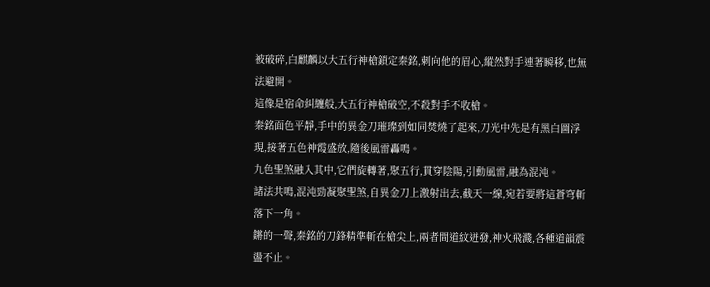被破碎,白麒麟以大五行神槍鎖定秦銘,刺向他的眉心,縱然對手連著瞬移,也無法避開。
這像是宿命糾纏般,大五行神槍破空,不殺對手不收槍。
秦銘面色平靜,手中的異金刀璀璨到如同焚燒了起來,刀光中先是有黑白圖浮現,接著五色神霞盛放,隨後風雷轟鳴。
九色聖煞融入其中,它們旋轉著,聚五行,貫穿陰陽,引動風雷,融為混沌。
諸法共鳴,混沌勁凝聚聖煞,自異金刀上激射出去,截天一線,宛若要將這蒼穹斬落下一角。
鏘的一聲,秦銘的刀鋒精準斬在槍尖上,兩者間道紋迸發,神火飛濺,各種道韻震盪不止。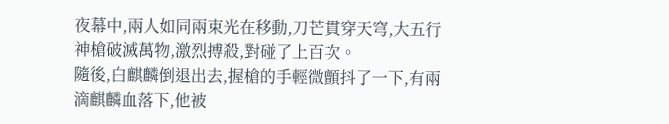夜幕中,兩人如同兩束光在移動,刀芒貫穿天穹,大五行神槍破滅萬物,激烈搏殺,對碰了上百次。
隨後,白麒麟倒退出去,握槍的手輕微顫抖了一下,有兩滴麒麟血落下,他被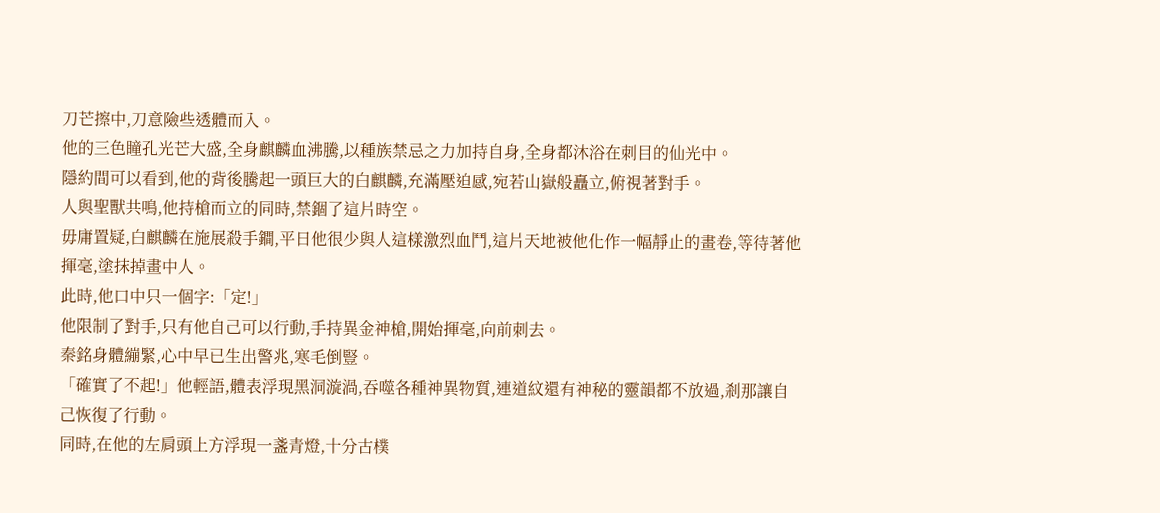刀芒擦中,刀意險些透體而入。
他的三色瞳孔光芒大盛,全身麒麟血沸騰,以種族禁忌之力加持自身,全身都沐浴在刺目的仙光中。
隱約間可以看到,他的背後騰起一頭巨大的白麒麟,充滿壓迫感,宛若山嶽般矗立,俯視著對手。
人與聖獸共鳴,他持槍而立的同時,禁錮了這片時空。
毋庸置疑,白麒麟在施展殺手鐧,平日他很少與人這樣激烈血鬥,這片天地被他化作一幅靜止的畫卷,等待著他揮毫,塗抹掉畫中人。
此時,他口中只一個字:「定!」
他限制了對手,只有他自己可以行動,手持異金神槍,開始揮毫,向前刺去。
秦銘身體繃緊,心中早已生出警兆,寒毛倒豎。
「確實了不起!」他輕語,體表浮現黑洞漩渦,吞噬各種神異物質,連道紋還有神秘的靈韻都不放過,剎那讓自己恢復了行動。
同時,在他的左肩頭上方浮現一盞青燈,十分古樸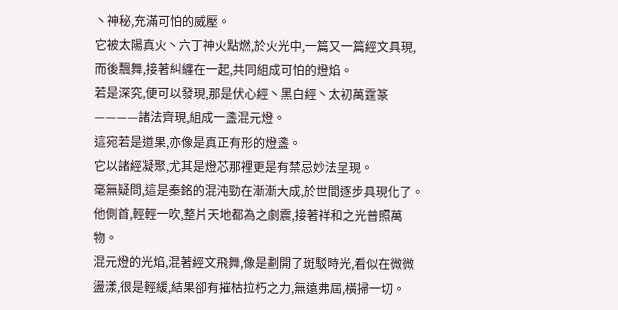丶神秘,充滿可怕的威壓。
它被太陽真火丶六丁神火點燃,於火光中,一篇又一篇經文具現,而後飄舞,接著糾纏在一起,共同組成可怕的燈焰。
若是深究,便可以發現,那是伏心經丶黑白經丶太初萬霆篆————諸法齊現,組成一盞混元燈。
這宛若是道果,亦像是真正有形的燈盞。
它以諸經凝聚,尤其是燈芯那裡更是有禁忌妙法呈現。
毫無疑問,這是秦銘的混沌勁在漸漸大成,於世間逐步具現化了。
他側首,輕輕一吹,整片天地都為之劇震,接著祥和之光普照萬物。
混元燈的光焰,混著經文飛舞,像是劃開了斑駁時光,看似在微微盪漾,很是輕緩,結果卻有摧枯拉朽之力,無遠弗屆,橫掃一切。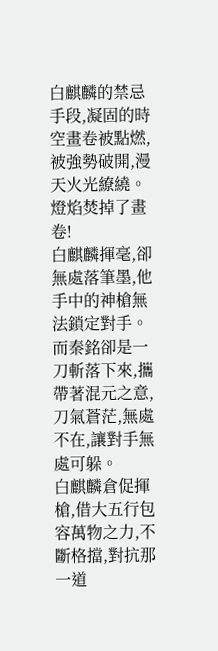白麒麟的禁忌手段,凝固的時空畫卷被點燃,被強勢破開,漫天火光繚繞。
燈焰焚掉了畫卷!
白麒麟揮毫,卻無處落筆墨,他手中的神槍無法鎖定對手。
而秦銘卻是一刀斬落下來,攜帶著混元之意,刀氣蒼茫,無處不在,讓對手無處可躲。
白麒麟倉促揮槍,借大五行包容萬物之力,不斷格擋,對抗那一道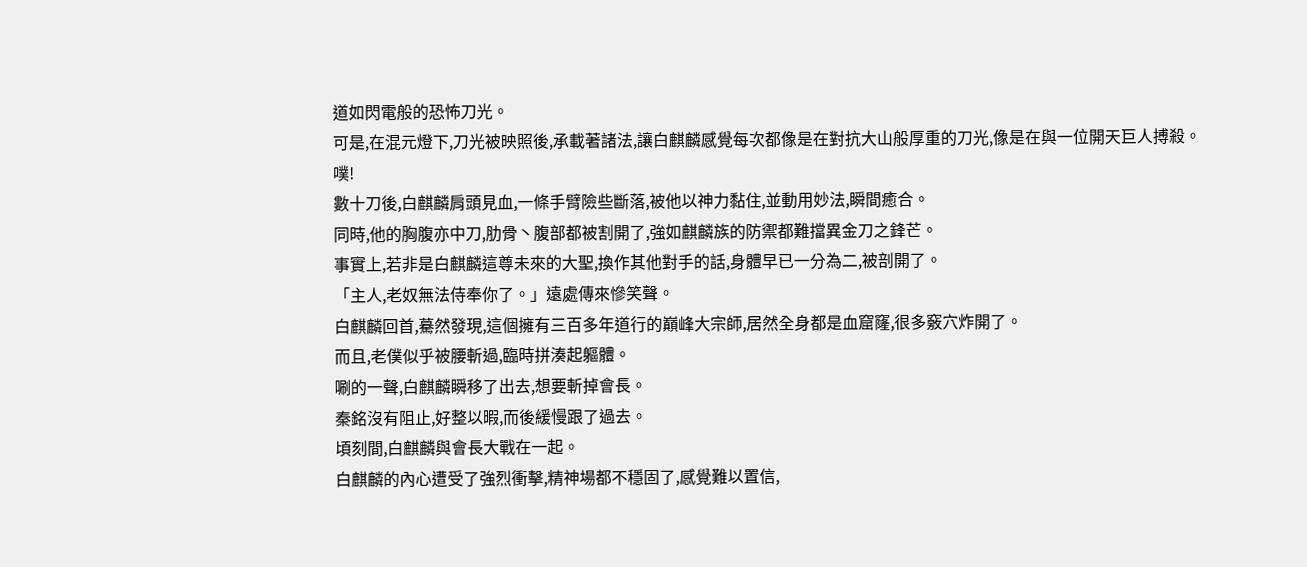道如閃電般的恐怖刀光。
可是,在混元燈下,刀光被映照後,承載著諸法,讓白麒麟感覺每次都像是在對抗大山般厚重的刀光,像是在與一位開天巨人搏殺。
噗!
數十刀後,白麒麟肩頭見血,一條手臂險些斷落,被他以神力黏住,並動用妙法,瞬間癒合。
同時,他的胸腹亦中刀,肋骨丶腹部都被割開了,強如麒麟族的防禦都難擋異金刀之鋒芒。
事實上,若非是白麒麟這尊未來的大聖,換作其他對手的話,身體早已一分為二,被剖開了。
「主人,老奴無法侍奉你了。」遠處傳來慘笑聲。
白麒麟回首,驀然發現,這個擁有三百多年道行的巔峰大宗師,居然全身都是血窟窿,很多竅穴炸開了。
而且,老僕似乎被腰斬過,臨時拼湊起軀體。
唰的一聲,白麒麟瞬移了出去,想要斬掉會長。
秦銘沒有阻止,好整以暇,而後緩慢跟了過去。
頃刻間,白麒麟與會長大戰在一起。
白麒麟的內心遭受了強烈衝擊,精神場都不穩固了,感覺難以置信,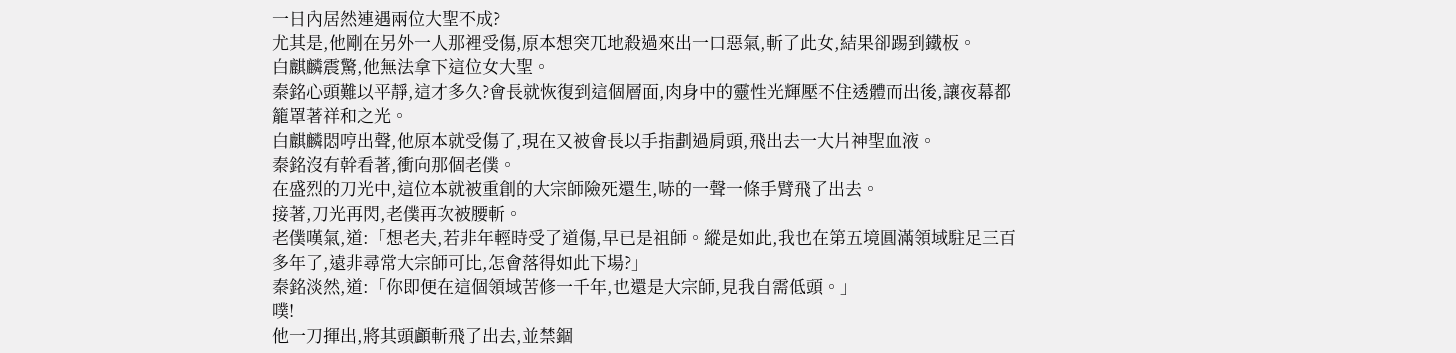一日內居然連遇兩位大聖不成?
尤其是,他剛在另外一人那裡受傷,原本想突兀地殺過來出一口惡氣,斬了此女,結果卻踢到鐵板。
白麒麟震驚,他無法拿下這位女大聖。
秦銘心頭難以平靜,這才多久?會長就恢復到這個層面,肉身中的靈性光輝壓不住透體而出後,讓夜幕都籠罩著祥和之光。
白麒麟悶哼出聲,他原本就受傷了,現在又被會長以手指劃過肩頭,飛出去一大片神聖血液。
秦銘沒有幹看著,衝向那個老僕。
在盛烈的刀光中,這位本就被重創的大宗師險死還生,哧的一聲一條手臂飛了出去。
接著,刀光再閃,老僕再次被腰斬。
老僕嘆氣,道:「想老夫,若非年輕時受了道傷,早已是祖師。縱是如此,我也在第五境圓滿領域駐足三百多年了,遠非尋常大宗師可比,怎會落得如此下場?」
秦銘淡然,道:「你即便在這個領域苦修一千年,也還是大宗師,見我自需低頭。」
噗!
他一刀揮出,將其頭顱斬飛了出去,並禁錮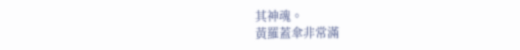其神魂。
黃羅蓋傘非常滿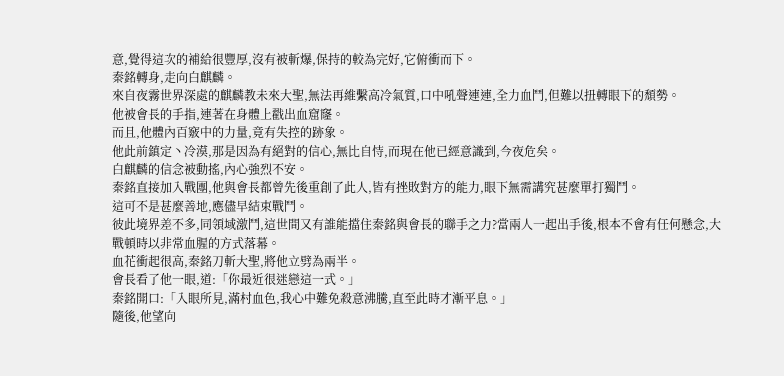意,覺得這次的補給很豐厚,沒有被斬爆,保持的較為完好,它俯衝而下。
秦銘轉身,走向白麒麟。
來自夜霧世界深處的麒麟教未來大聖,無法再維繫高冷氣質,口中吼聲連連,全力血鬥,但難以扭轉眼下的頹勢。
他被會長的手指,連著在身體上戳出血窟窿。
而且,他體內百竅中的力量,竟有失控的跡象。
他此前鎮定丶冷漠,那是因為有絕對的信心,無比自恃,而現在他已經意識到,今夜危矣。
白麒麟的信念被動搖,內心強烈不安。
秦銘直接加入戰團,他與會長都曾先後重創了此人,皆有挫敗對方的能力,眼下無需講究甚麼單打獨鬥。
這可不是甚麼善地,應儘早結束戰鬥。
彼此境界差不多,同領域激鬥,這世間又有誰能擋住秦銘與會長的聯手之力?當兩人一起出手後,根本不會有任何懸念,大戰頓時以非常血腥的方式落幕。
血花衝起很高,秦銘刀斬大聖,將他立劈為兩半。
會長看了他一眼,道:「你最近很迷戀這一式。」
秦銘開口:「入眼所見,滿村血色,我心中難免殺意沸騰,直至此時才漸平息。」
隨後,他望向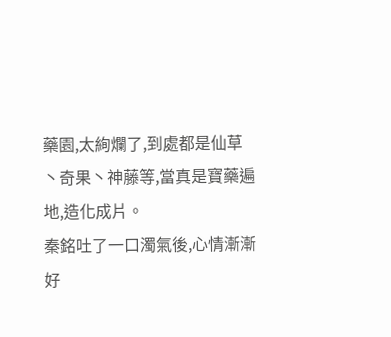藥園,太絢爛了,到處都是仙草丶奇果丶神藤等,當真是寶藥遍地,造化成片。
秦銘吐了一口濁氣後,心情漸漸好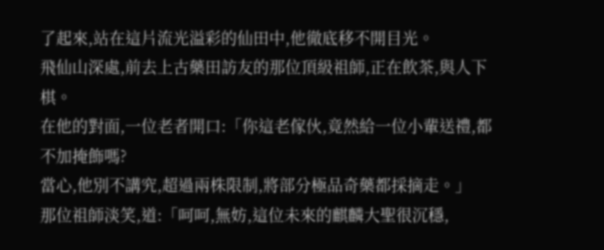了起來,站在這片流光溢彩的仙田中,他徹底移不開目光。
飛仙山深處,前去上古藥田訪友的那位頂級祖師,正在飲茶,與人下棋。
在他的對面,一位老者開口:「你這老傢伙,竟然給一位小輩送禮,都不加掩飾嗎?
當心,他別不講究,超過兩株限制,將部分極品奇藥都採摘走。」
那位祖師淡笑,道:「呵呵,無妨,這位未來的麒麟大聖很沉穩,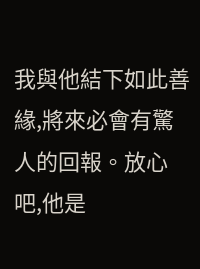我與他結下如此善緣,將來必會有驚人的回報。放心吧,他是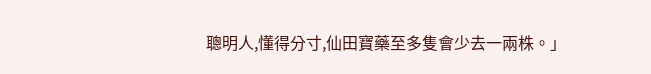聰明人,懂得分寸,仙田寶藥至多隻會少去一兩株。」